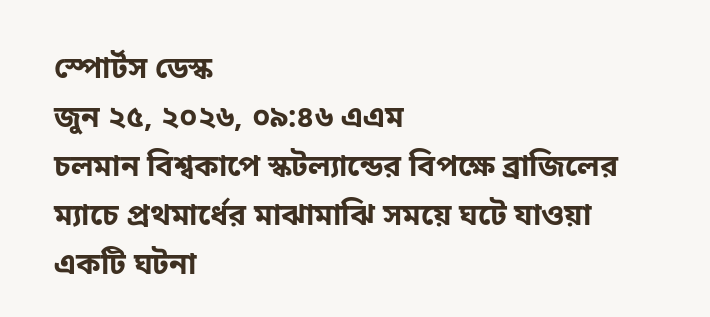স্পোর্টস ডেস্ক
জুন ২৫, ২০২৬, ০৯:৪৬ এএম
চলমান বিশ্বকাপে স্কটল্যান্ডের বিপক্ষে ব্রাজিলের ম্যাচে প্রথমার্ধের মাঝামাঝি সময়ে ঘটে যাওয়া একটি ঘটনা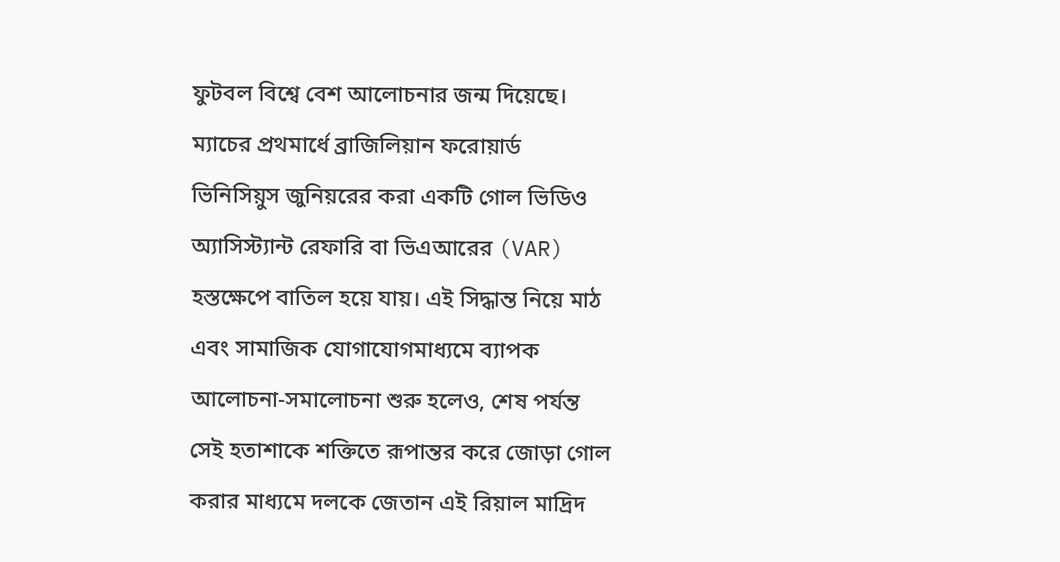ফুটবল বিশ্বে বেশ আলোচনার জন্ম দিয়েছে। ম্যাচের প্রথমার্ধে ব্রাজিলিয়ান ফরোয়ার্ড ভিনিসিয়ুস জুনিয়রের করা একটি গোল ভিডিও অ্যাসিস্ট্যান্ট রেফারি বা ভিএআরের (VAR) হস্তক্ষেপে বাতিল হয়ে যায়। এই সিদ্ধান্ত নিয়ে মাঠ এবং সামাজিক যোগাযোগমাধ্যমে ব্যাপক আলোচনা-সমালোচনা শুরু হলেও, শেষ পর্যন্ত সেই হতাশাকে শক্তিতে রূপান্তর করে জোড়া গোল করার মাধ্যমে দলকে জেতান এই রিয়াল মাদ্রিদ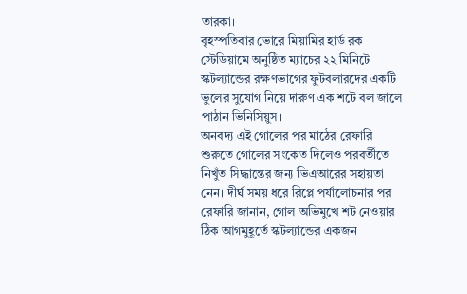তারকা।
বৃহস্পতিবার ভোরে মিয়ামির হার্ড রক স্টেডিয়ামে অনুষ্ঠিত ম্যাচের ২২ মিনিটে স্কটল্যান্ডের রক্ষণভাগের ফুটবলারদের একটি ভুলের সুযোগ নিয়ে দারুণ এক শটে বল জালে পাঠান ভিনিসিয়ুস।
অনবদ্য এই গোলের পর মাঠের রেফারি শুরুতে গোলের সংকেত দিলেও পরবর্তীতে নিখুঁত সিদ্ধান্তের জন্য ভিএআরের সহায়তা নেন। দীর্ঘ সময় ধরে রিপ্লে পর্যালোচনার পর রেফারি জানান, গোল অভিমুখে শট নেওয়ার ঠিক আগমুহূর্তে স্কটল্যান্ডের একজন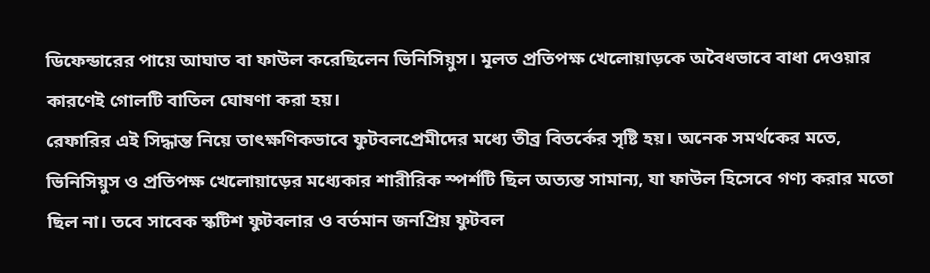ডিফেন্ডারের পায়ে আঘাত বা ফাউল করেছিলেন ভিনিসিয়ুস। মূলত প্রতিপক্ষ খেলোয়াড়কে অবৈধভাবে বাধা দেওয়ার কারণেই গোলটি বাতিল ঘোষণা করা হয়।
রেফারির এই সিদ্ধান্ত নিয়ে তাৎক্ষণিকভাবে ফুটবলপ্রেমীদের মধ্যে তীব্র বিতর্কের সৃষ্টি হয়। অনেক সমর্থকের মতে, ভিনিসিয়ুস ও প্রতিপক্ষ খেলোয়াড়ের মধ্যেকার শারীরিক স্পর্শটি ছিল অত্যন্ত সামান্য, যা ফাউল হিসেবে গণ্য করার মতো ছিল না। তবে সাবেক স্কটিশ ফুটবলার ও বর্তমান জনপ্রিয় ফুটবল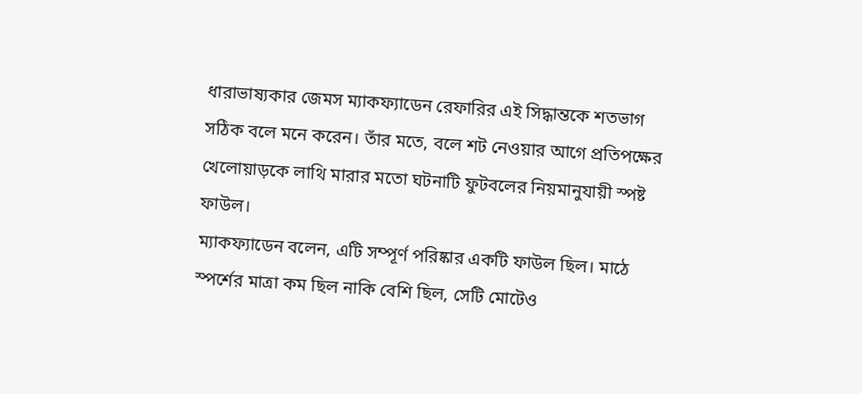ধারাভাষ্যকার জেমস ম্যাকফ্যাডেন রেফারির এই সিদ্ধান্তকে শতভাগ সঠিক বলে মনে করেন। তাঁর মতে, বলে শট নেওয়ার আগে প্রতিপক্ষের খেলোয়াড়কে লাথি মারার মতো ঘটনাটি ফুটবলের নিয়মানুযায়ী স্পষ্ট ফাউল।
ম্যাকফ্যাডেন বলেন, এটি সম্পূর্ণ পরিষ্কার একটি ফাউল ছিল। মাঠে স্পর্শের মাত্রা কম ছিল নাকি বেশি ছিল, সেটি মোটেও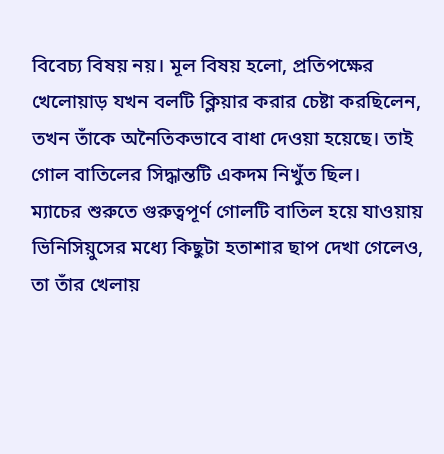বিবেচ্য বিষয় নয়। মূল বিষয় হলো, প্রতিপক্ষের খেলোয়াড় যখন বলটি ক্লিয়ার করার চেষ্টা করছিলেন, তখন তাঁকে অনৈতিকভাবে বাধা দেওয়া হয়েছে। তাই গোল বাতিলের সিদ্ধান্তটি একদম নিখুঁত ছিল।
ম্যাচের শুরুতে গুরুত্বপূর্ণ গোলটি বাতিল হয়ে যাওয়ায় ভিনিসিয়ুসের মধ্যে কিছুটা হতাশার ছাপ দেখা গেলেও, তা তাঁর খেলায়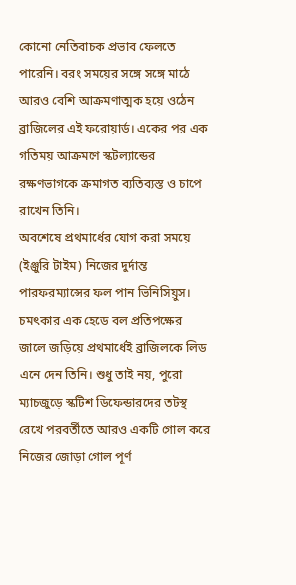কোনো নেতিবাচক প্রভাব ফেলতে পারেনি। বরং সময়ের সঙ্গে সঙ্গে মাঠে আরও বেশি আক্রমণাত্মক হয়ে ওঠেন ব্রাজিলের এই ফরোয়ার্ড। একের পর এক গতিময় আক্রমণে স্কটল্যান্ডের রক্ষণভাগকে ক্রমাগত ব্যতিব্যস্ত ও চাপে রাখেন তিনি।
অবশেষে প্রথমার্ধের যোগ করা সময়ে (ইঞ্জুরি টাইম) নিজের দুর্দান্ত পারফরম্যান্সের ফল পান ভিনিসিয়ুস। চমৎকার এক হেডে বল প্রতিপক্ষের জালে জড়িয়ে প্রথমার্ধেই ব্রাজিলকে লিড এনে দেন তিনি। শুধু তাই নয়, পুরো ম্যাচজুড়ে স্কটিশ ডিফেন্ডারদের তটস্থ রেখে পরবর্তীতে আরও একটি গোল করে নিজের জোড়া গোল পূর্ণ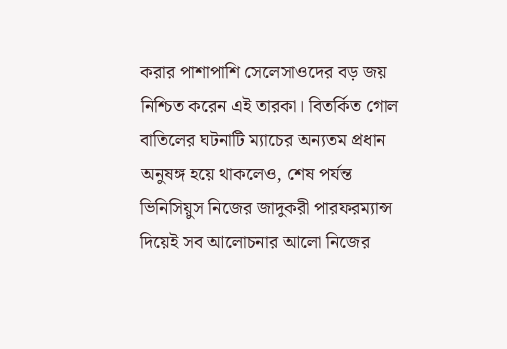করার পাশাপাশি সেলেসাওদের বড় জয় নিশ্চিত করেন এই তারকা। বিতর্কিত গোল বাতিলের ঘটনাটি ম্যাচের অন্যতম প্রধান অনুষঙ্গ হয়ে থাকলেও, শেষ পর্যন্ত ভিনিসিয়ুস নিজের জাদুকরী পারফরম্যান্স দিয়েই সব আলোচনার আলো নিজের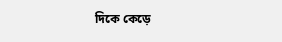দিকে কেড়ে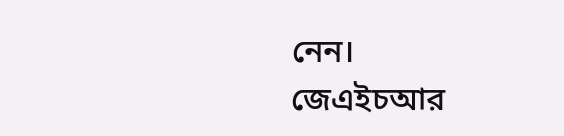নেন।
জেএইচআর